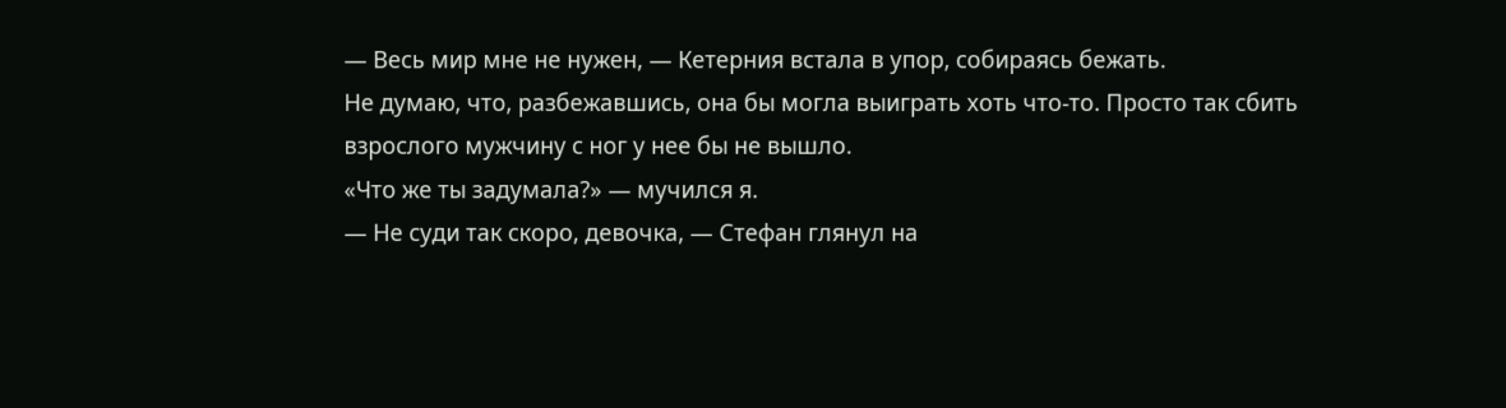— Весь мир мне не нужен, — Кетерния встала в упор, собираясь бежать.
Не думаю, что, разбежавшись, она бы могла выиграть хоть что-то. Просто так сбить взрослого мужчину с ног у нее бы не вышло.
«Что же ты задумала?» — мучился я.
— Не суди так скоро, девочка, — Стефан глянул на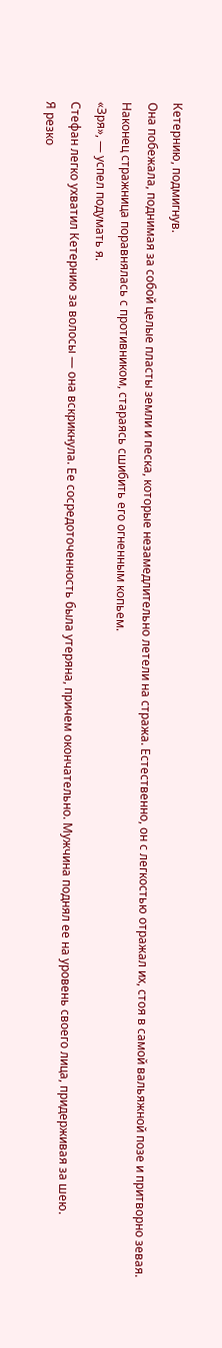Кетернию, подмигнув.
Она побежала, поднимая за собой целые пласты земли и песка, которые незамедлительно летели на стража. Естественно, он с легкостью отражал их, стоя в самой вальяжной позе и притворно зевая. Наконец стражница поравнялась с противником, стараясь сшибить его огненным копьем.
«Зря», — успел подумать я.
Стефан легко ухватил Кетернию за волосы — она вскрикнула. Ее сосредоточенность была утеряна, причем окончательно. Мужчина поднял ее на уровень своего лица, придерживая за шею.
Я резко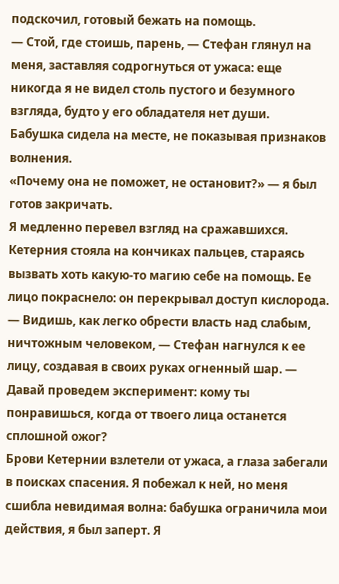подскочил, готовый бежать на помощь.
— Стой, где стоишь, парень, — Стефан глянул на меня, заставляя содрогнуться от ужаса: еще никогда я не видел столь пустого и безумного взгляда, будто у его обладателя нет души.
Бабушка сидела на месте, не показывая признаков волнения.
«Почему она не поможет, не остановит?» — я был готов закричать.
Я медленно перевел взгляд на сражавшихся. Кетерния стояла на кончиках пальцев, стараясь вызвать хоть какую-то магию себе на помощь. Ее лицо покраснело: он перекрывал доступ кислорода.
— Видишь, как легко обрести власть над слабым, ничтожным человеком, — Стефан нагнулся к ее лицу, создавая в своих руках огненный шар. — Давай проведем эксперимент: кому ты понравишься, когда от твоего лица останется сплошной ожог?
Брови Кетернии взлетели от ужаса, а глаза забегали в поисках спасения. Я побежал к ней, но меня сшибла невидимая волна: бабушка ограничила мои действия, я был заперт. Я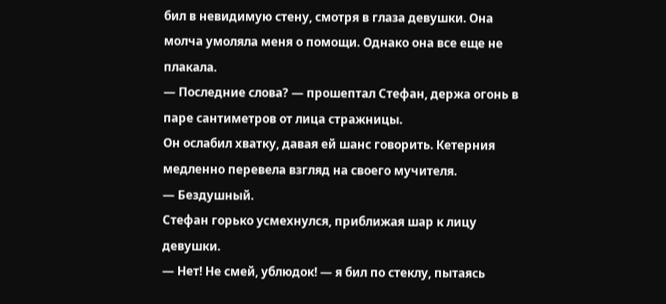бил в невидимую стену, смотря в глаза девушки. Она молча умоляла меня о помощи. Однако она все еще не плакала.
— Последние слова? — прошептал Стефан, держа огонь в паре сантиметров от лица стражницы.
Он ослабил хватку, давая ей шанс говорить. Кетерния медленно перевела взгляд на своего мучителя.
— Бездушный.
Стефан горько усмехнулся, приближая шар к лицу девушки.
— Нет! Не смей, ублюдок! — я бил по стеклу, пытаясь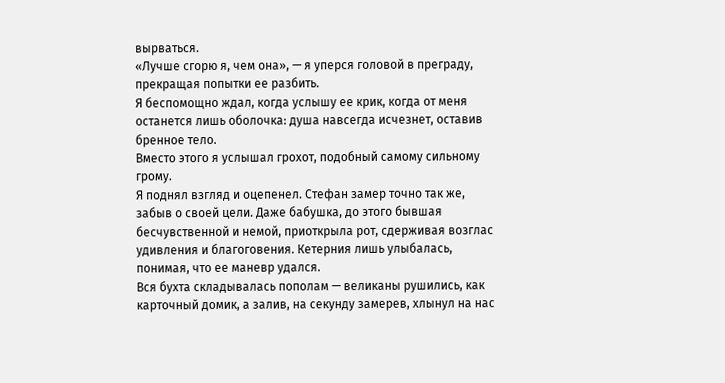вырваться.
«Лучше сгорю я, чем она», — я уперся головой в преграду, прекращая попытки ее разбить.
Я беспомощно ждал, когда услышу ее крик, когда от меня останется лишь оболочка: душа навсегда исчезнет, оставив бренное тело.
Вместо этого я услышал грохот, подобный самому сильному грому.
Я поднял взгляд и оцепенел. Стефан замер точно так же, забыв о своей цели. Даже бабушка, до этого бывшая бесчувственной и немой, приоткрыла рот, сдерживая возглас удивления и благоговения. Кетерния лишь улыбалась, понимая, что ее маневр удался.
Вся бухта складывалась пополам — великаны рушились, как карточный домик, а залив, на секунду замерев, хлынул на нас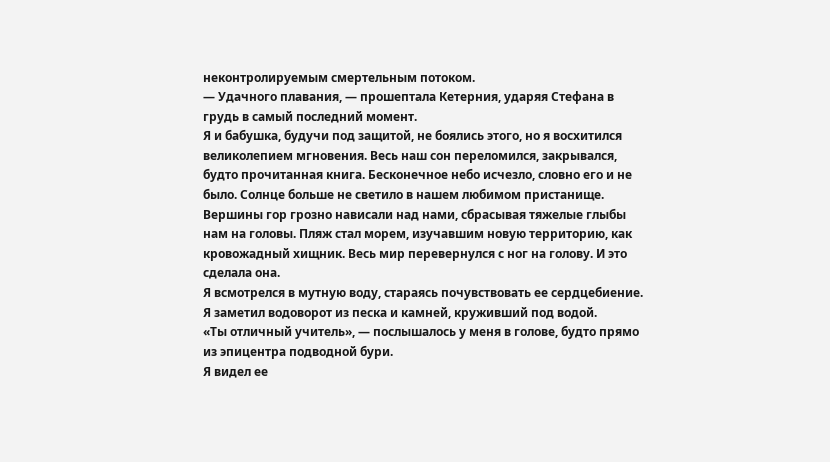неконтролируемым смертельным потоком.
— Удачного плавания, — прошептала Кетерния, ударяя Стефана в грудь в самый последний момент.
Я и бабушка, будучи под защитой, не боялись этого, но я восхитился великолепием мгновения. Весь наш сон переломился, закрывался, будто прочитанная книга. Бесконечное небо исчезло, словно его и не было. Солнце больше не светило в нашем любимом пристанище. Вершины гор грозно нависали над нами, сбрасывая тяжелые глыбы нам на головы. Пляж стал морем, изучавшим новую территорию, как кровожадный хищник. Весь мир перевернулся с ног на голову. И это сделала она.
Я всмотрелся в мутную воду, стараясь почувствовать ее сердцебиение. Я заметил водоворот из песка и камней, круживший под водой.
«Ты отличный учитель», — послышалось у меня в голове, будто прямо из эпицентра подводной бури.
Я видел ее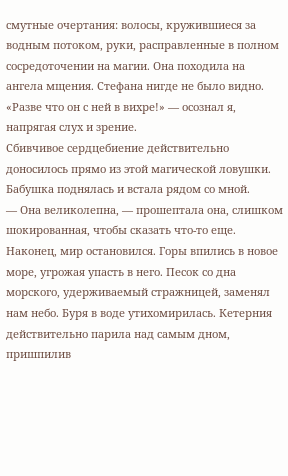смутные очертания: волосы, кружившиеся за водным потоком, руки, расправленные в полном сосредоточении на магии. Она походила на ангела мщения. Стефана нигде не было видно.
«Разве что он с ней в вихре!» — осознал я, напрягая слух и зрение.
Сбивчивое сердцебиение действительно доносилось прямо из этой магической ловушки. Бабушка поднялась и встала рядом со мной.
— Она великолепна, — прошептала она, слишком шокированная, чтобы сказать что-то еще.
Наконец, мир остановился. Горы впились в новое море, угрожая упасть в него. Песок со дна морского, удерживаемый стражницей, заменял нам небо. Буря в воде утихомирилась. Кетерния действительно парила над самым дном, пришпилив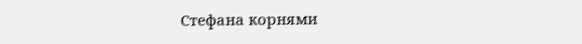Стефана корнями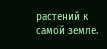растений к самой земле.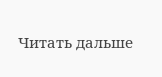Читать дальше